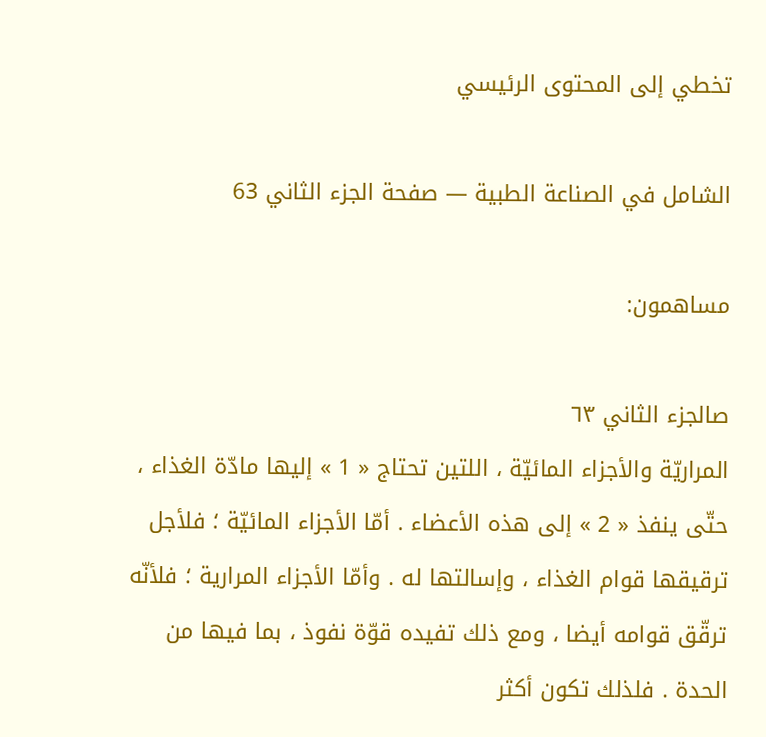تخطي إلى المحتوى الرئيسي

الشامل في الصناعة الطبية — صفحة الجزء الثاني 63

مساهمون:

صالجزء الثاني ٦٣
المراريّة والأجزاء المائيّة ، اللتين تحتاج « 1 » إليها مادّة الغذاء ، حتّى ينفذ « 2 » إلى هذه الأعضاء . أمّا الأجزاء المائيّة ؛ فلأجل ترقيقها قوام الغذاء ، وإسالتها له . وأمّا الأجزاء المرارية ؛ فلأنّه ترقّق قوامه أيضا ، ومع ذلك تفيده قوّة نفوذ ، بما فيها من الحدة . فلذلك تكون أكثر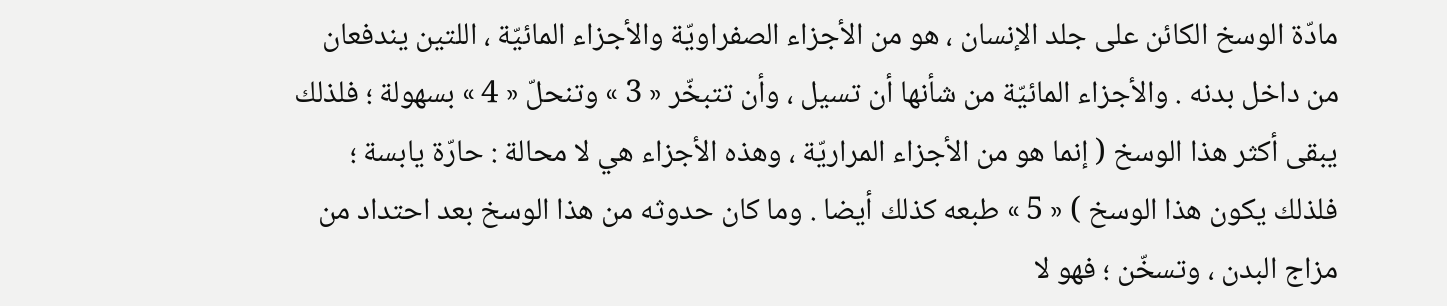مادّة الوسخ الكائن على جلد الإنسان ، هو من الأجزاء الصفراويّة والأجزاء المائيّة ، اللتين يندفعان من داخل بدنه . والأجزاء المائيّة من شأنها أن تسيل ، وأن تتبخّر « 3 » وتنحلّ « 4 » بسهولة ؛ فلذلك يبقى أكثر هذا الوسخ ( إنما هو من الأجزاء المراريّة ، وهذه الأجزاء هي لا محالة : حارّة يابسة ؛ فلذلك يكون هذا الوسخ ) « 5 » طبعه كذلك أيضا . وما كان حدوثه من هذا الوسخ بعد احتداد من مزاج البدن ، وتسخّن ؛ فهو لا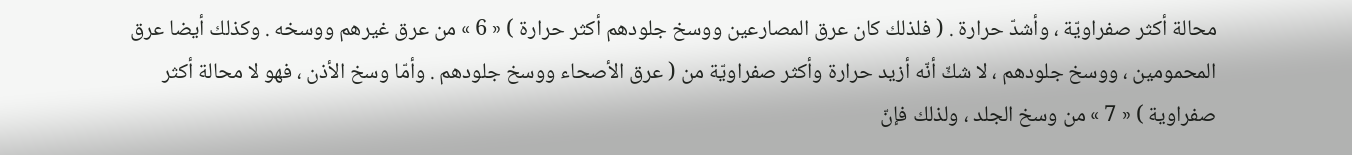محالة أكثر صفراويّة ، وأشدّ حرارة . ( فلذلك كان عرق المصارعين ووسخ جلودهم أكثر حرارة ) « 6 » من عرق غيرهم ووسخه . وكذلك أيضا عرق المحمومين ، ووسخ جلودهم ، لا شكّ أنّه أزيد حرارة وأكثر صفراويّة من ( عرق الأصحاء ووسخ جلودهم . وأمّا وسخ الأذن ، فهو لا محالة أكثر صفراوية ) « 7 » من وسخ الجلد ، ولذلك فإنّ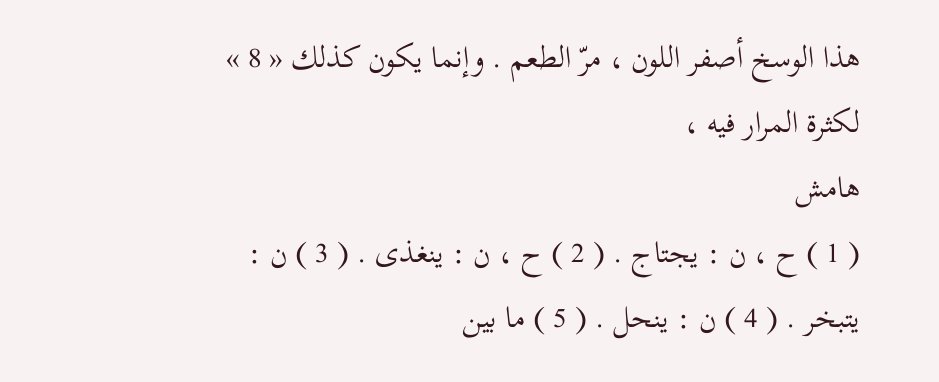هذا الوسخ أصفر اللون ، مرّ الطعم . وإنما يكون كذلك « 8 » لكثرة المرار فيه ،
هامش
( 1 ) ح ، ن : يجتاج . ( 2 ) ح ، ن : ينغذى . ( 3 ) ن : يتبخر . ( 4 ) ن : ينحل . ( 5 ) ما بين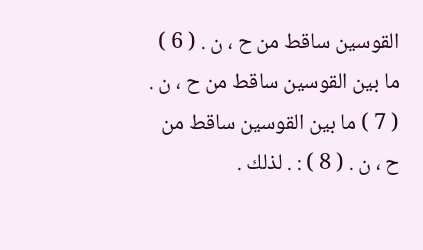القوسين ساقط من ح ، ن . ( 6 ) ما بين القوسين ساقط من ح ، ن . ( 7 ) ما بين القوسين ساقط من ح ، ن . ( 8 ) : . لذلك .